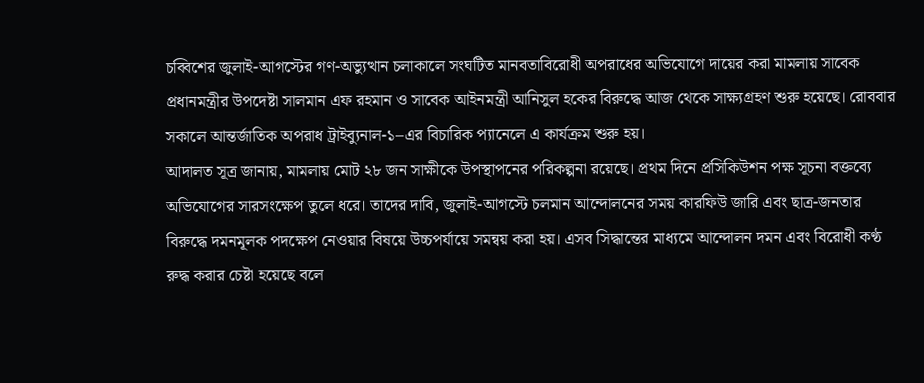চব্বিশের জুলাই-আগস্টের গণ-অভ্যুত্থান চলাকালে সংঘটিত মানবতাবিরোধী অপরাধের অভিযোগে দায়ের করা মামলায় সাবেক প্রধানমন্ত্রীর উপদেষ্টা সালমান এফ রহমান ও সাবেক আইনমন্ত্রী আনিসুল হকের বিরুদ্ধে আজ থেকে সাক্ষ্যগ্রহণ শুরু হয়েছে। রোববার সকালে আন্তর্জাতিক অপরাধ ট্রাইব্যুনাল-১–এর বিচারিক প্যানেলে এ কার্যক্রম শুরু হয়।
আদালত সূত্র জানায়, মামলায় মোট ২৮ জন সাক্ষীকে উপস্থাপনের পরিকল্পনা রয়েছে। প্রথম দিনে প্রসিকিউশন পক্ষ সূচনা বক্তব্যে অভিযোগের সারসংক্ষেপ তুলে ধরে। তাদের দাবি, জুলাই-আগস্টে চলমান আন্দোলনের সময় কারফিউ জারি এবং ছাত্র-জনতার বিরুদ্ধে দমনমূলক পদক্ষেপ নেওয়ার বিষয়ে উচ্চপর্যায়ে সমন্বয় করা হয়। এসব সিদ্ধান্তের মাধ্যমে আন্দোলন দমন এবং বিরোধী কণ্ঠ রুদ্ধ করার চেষ্টা হয়েছে বলে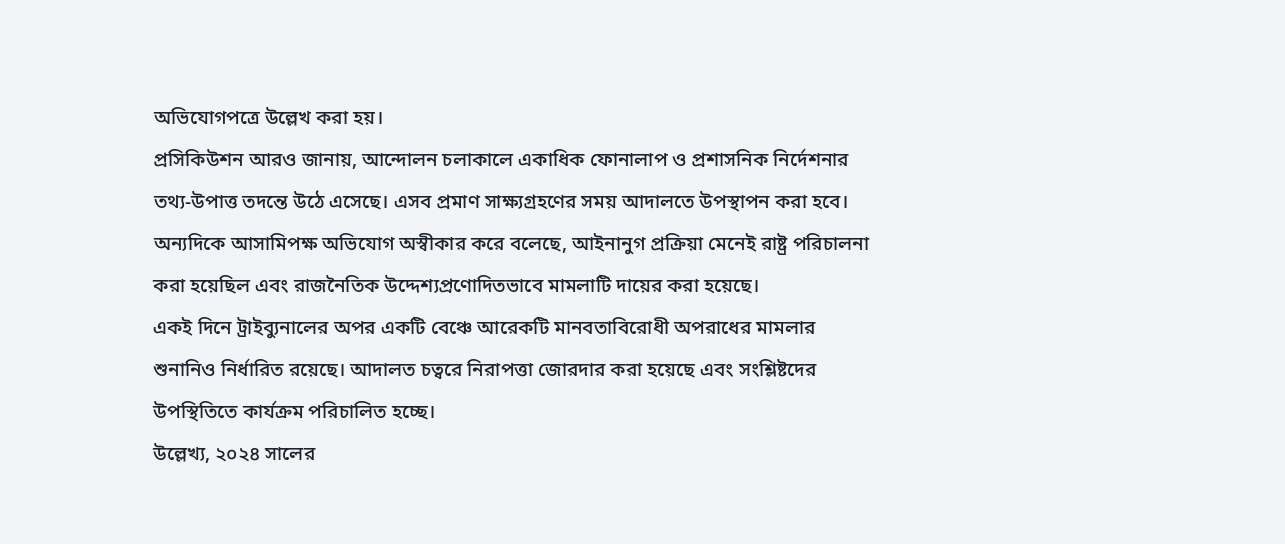অভিযোগপত্রে উল্লেখ করা হয়।
প্রসিকিউশন আরও জানায়, আন্দোলন চলাকালে একাধিক ফোনালাপ ও প্রশাসনিক নির্দেশনার তথ্য-উপাত্ত তদন্তে উঠে এসেছে। এসব প্রমাণ সাক্ষ্যগ্রহণের সময় আদালতে উপস্থাপন করা হবে। অন্যদিকে আসামিপক্ষ অভিযোগ অস্বীকার করে বলেছে, আইনানুগ প্রক্রিয়া মেনেই রাষ্ট্র পরিচালনা করা হয়েছিল এবং রাজনৈতিক উদ্দেশ্যপ্রণোদিতভাবে মামলাটি দায়ের করা হয়েছে।
একই দিনে ট্রাইব্যুনালের অপর একটি বেঞ্চে আরেকটি মানবতাবিরোধী অপরাধের মামলার শুনানিও নির্ধারিত রয়েছে। আদালত চত্বরে নিরাপত্তা জোরদার করা হয়েছে এবং সংশ্লিষ্টদের উপস্থিতিতে কার্যক্রম পরিচালিত হচ্ছে।
উল্লেখ্য, ২০২৪ সালের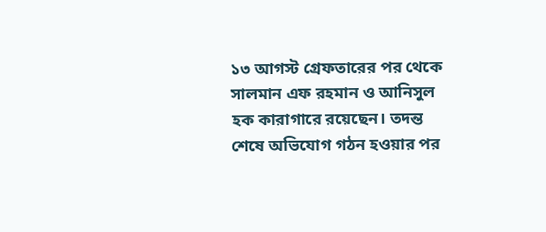১৩ আগস্ট গ্রেফতারের পর থেকে সালমান এফ রহমান ও আনিসুল হক কারাগারে রয়েছেন। তদন্ত শেষে অভিযোগ গঠন হওয়ার পর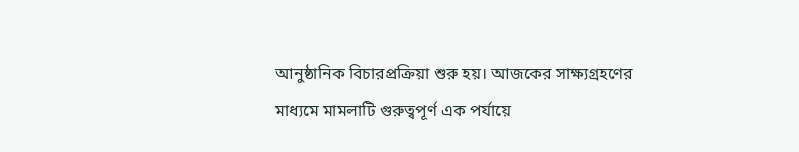আনুষ্ঠানিক বিচারপ্রক্রিয়া শুরু হয়। আজকের সাক্ষ্যগ্রহণের মাধ্যমে মামলাটি গুরুত্বপূর্ণ এক পর্যায়ে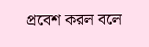প্রবেশ করল বলে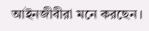আইনজীবীরা মনে করছেন।